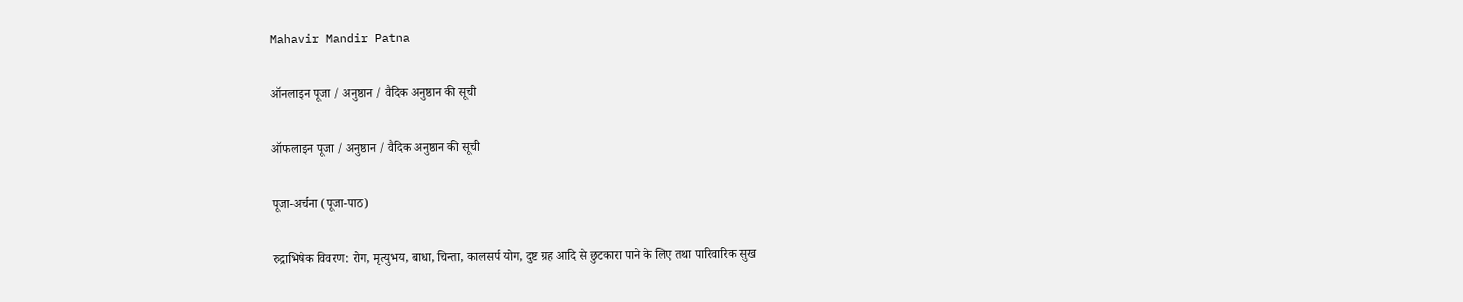Mahavir Mandir Patna

ऑनलाइन पूजा / अनुष्ठान / वैदिक अनुष्ठान की सूची

ऑफलाइन पूजा / अनुष्ठान / वैदिक अनुष्ठान की सूची

पूजा-अर्चना (पूजा-पाठ)

रुद्राभिषेक विवरण: रोग, मृत्युभय, बाधा, चिन्ता, कालसर्प योग, दुष्ट ग्रह आदि से छुटकारा पाने के लिए तथा पारिवारिक सुख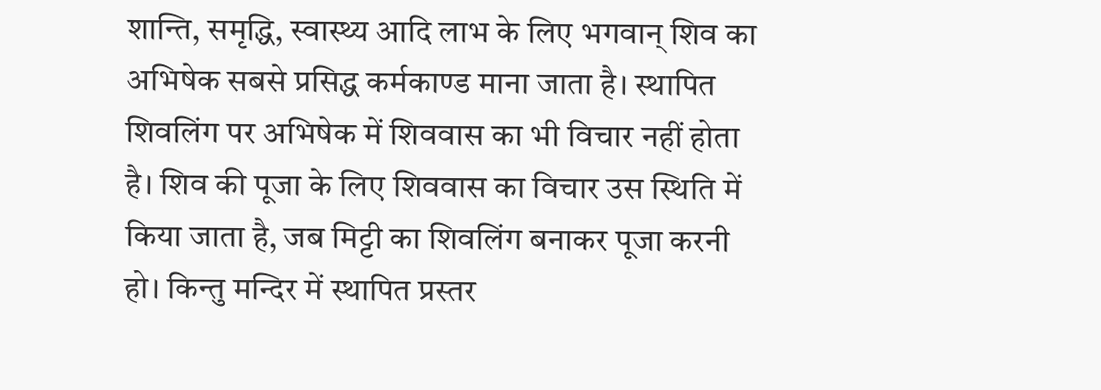शान्ति, समृद्धि, स्वास्थ्य आदि लाभ के लिए भगवान्‌ शिव का अभिषेक सबसे प्रसिद्ध कर्मकाण्ड माना जाता है। स्थापित शिवलिंग पर अभिषेक में शिववास का भी विचार नहीं होता है। शिव की पूजा के लिए शिववास का विचार उस स्थिति में किया जाता है, जब मिट्टी का शिवलिंग बनाकर पूजा करनी हो। किन्तु मन्दिर में स्थापित प्रस्तर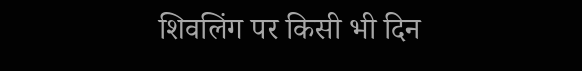शिवलिंग पर किसी भी दिन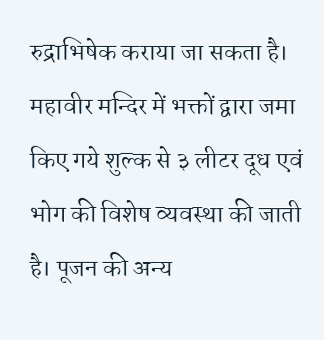रुद्राभिषेक कराया जा सकता है। महावीर मन्दिर में भक्तों द्वारा जमा किए गये शुल्क से ३ लीटर दूध एवं भोग की विशेष व्यवस्था की जाती है। पूजन की अन्य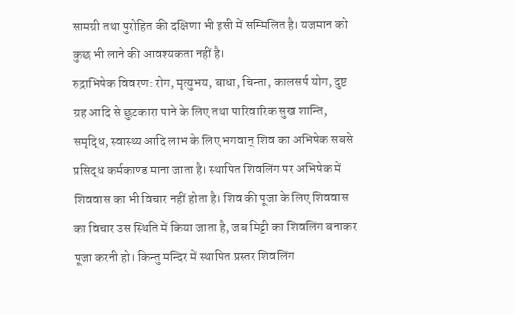सामग्री तथा पुरोहित की दक्षिणा भी इसी में सम्मिलित है। यजमान को कुछ भी लाने की आवश्यकता नहीं है।
रुद्राभिषेक विवरण: रोग, मृत्युभय, बाधा, चिन्ता, कालसर्प योग, दुष्ट ग्रह आदि से छुटकारा पाने के लिए तथा पारिवारिक सुख शान्ति, समृद्धि, स्वास्थ्य आदि लाभ के लिए भगवान्‌ शिव का अभिषेक सबसे प्रसिद्ध कर्मकाण्ड माना जाता है। स्थापित शिवलिंग पर अभिषेक में शिववास का भी विचार नहीं होता है। शिव की पूजा के लिए शिववास का विचार उस स्थिति में किया जाता है, जब मिट्टी का शिवलिंग बनाकर पूजा करनी हो। किन्तु मन्दिर में स्थापित प्रस्तर शिवलिंग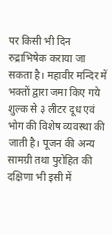पर किसी भी दिन रुद्राभिषेक कराया जा सकता है। महावीर मन्दिर में भक्तों द्वारा जमा किए गये शुल्क से ३ लीटर दूध एवं भोग की विशेष व्यवस्था की जाती है। पूजन की अन्य सामग्री तथा पुरोहित की दक्षिणा भी इसी में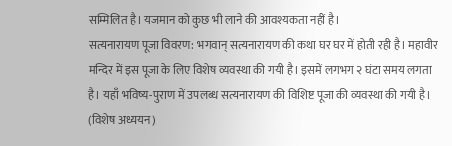सम्मिलित है। यजमान को कुछ भी लाने की आवश्यकता नहीं है।
सत्यनारायण पूजा विवरण: भगवान्‌ सत्यनारायण की कथा घर घर में होती रही है। महावीर मन्दिर में इस पूजा के लिए विशेष व्यवस्था की गयी है। इसमें लगभग २ घंटा समय लगता है। यहाँ भविष्य-पुराण में उपलब्ध सत्यनारायण की विशिष्ट पूजा की व्यवस्था की गयी है। (विशेष अध्ययन)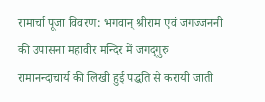रामार्चा पूजा विवरण: भगवान्‌ श्रीराम एवं जगज्जननी की उपासना महावीर मन्दिर में जगद्‌गुरु रामानन्दाचार्य की लिखी हुई पद्धति से करायी जाती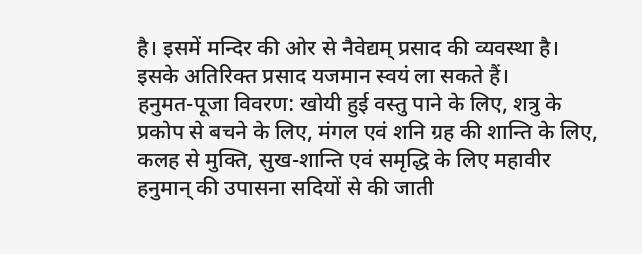है। इसमें मन्दिर की ओर से नैवेद्यम्‌ प्रसाद की व्यवस्था है। इसके अतिरिक्त प्रसाद यजमान स्वयं ला सकते हैं।
हनुमत-पूजा विवरण: खोयी हुई वस्तु पाने के लिए, शत्रु के प्रकोप से बचने के लिए, मंगल एवं शनि ग्रह की शान्ति के लिए, कलह से मुक्ति, सुख-शान्ति एवं समृद्धि के लिए महावीर हनुमान्‌ की उपासना सदियों से की जाती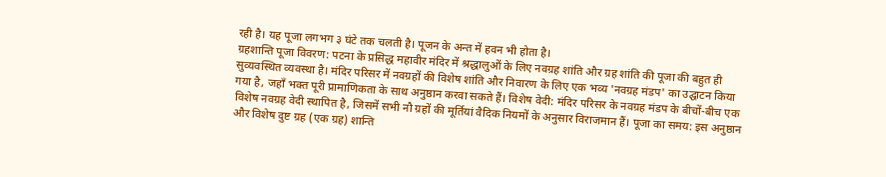रही है। यह पूजा लगभग ३ घंटे तक चलती है। पूजन के अन्त में हवन भी होता है।
ग्रहशान्ति पूजा विवरण: पटना के प्रसिद्ध महावीर मंदिर में श्रद्धालुओं के लिए नवग्रह शांति और ग्रह शांति की पूजा की बहुत ही सुव्यवस्थित व्यवस्था है। मंदिर परिसर में नवग्रहों की विशेष शांति और निवारण के लिए एक भव्य 'नवग्रह मंडप' का उद्घाटन किया गया है, जहाँ भक्त पूरी प्रामाणिकता के साथ अनुष्ठान करवा सकते हैं। विशेष वेदी: मंदिर परिसर के नवग्रह मंडप के बीचों-बीच एक विशेष नवग्रह वेदी स्थापित है, जिसमें सभी नौ ग्रहों की मूर्तियां वैदिक नियमों के अनुसार विराजमान हैं। पूजा का समय: इस अनुष्ठान और विशेष दुष्ट ग्रह (एक ग्रह) शान्ति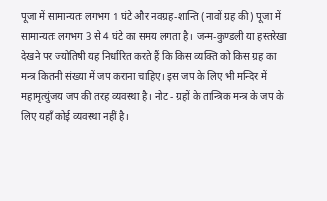पूजा में सामान्यतः लगभग 1 घंटे और नवग्रह-शान्ति (नावों ग्रह की) पूजा में सामान्यतः लगभग 3 से 4 घंटे का समय लगता है। जन्म-कुण्डली या हस्तरेखा देखने पर ज्योतिषी यह निर्धारित करते हैं कि किस व्यक्ति को किस ग्रह का मन्त्र कितनी संख्या में जप कराना चाहिए। इस जप के लिए भी मन्दिर में महामृत्युंजय जप की तरह व्यवस्था है। नोट - ग्रहों के तान्त्रिक मन्त्र के जप के लिए यहाँ कोई व्यवस्था नहीं है।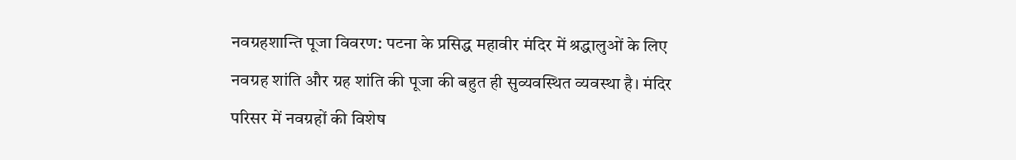नवग्रहशान्ति पूजा विवरण: पटना के प्रसिद्ध महावीर मंदिर में श्रद्धालुओं के लिए नवग्रह शांति और ग्रह शांति की पूजा की बहुत ही सुव्यवस्थित व्यवस्था है। मंदिर परिसर में नवग्रहों की विशेष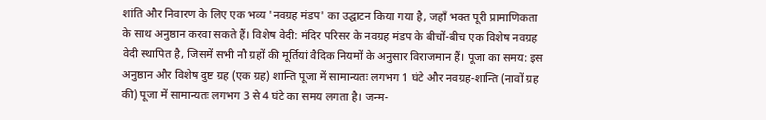शांति और निवारण के लिए एक भव्य 'नवग्रह मंडप' का उद्घाटन किया गया है, जहाँ भक्त पूरी प्रामाणिकता के साथ अनुष्ठान करवा सकते हैं। विशेष वेदी: मंदिर परिसर के नवग्रह मंडप के बीचों-बीच एक विशेष नवग्रह वेदी स्थापित है, जिसमें सभी नौ ग्रहों की मूर्तियां वैदिक नियमों के अनुसार विराजमान हैं। पूजा का समय: इस अनुष्ठान और विशेष दुष्ट ग्रह (एक ग्रह) शान्ति पूजा में सामान्यतः लगभग 1 घंटे और नवग्रह-शान्ति (नावों ग्रह की) पूजा में सामान्यतः लगभग 3 से 4 घंटे का समय लगता है। जन्म-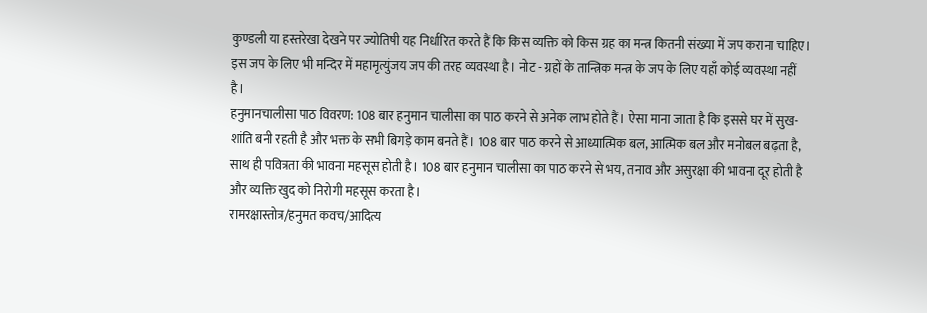कुण्डली या हस्तरेखा देखने पर ज्योतिषी यह निर्धारित करते हैं कि किस व्यक्ति को किस ग्रह का मन्त्र कितनी संख्या में जप कराना चाहिए। इस जप के लिए भी मन्दिर में महामृत्युंजय जप की तरह व्यवस्था है। नोट - ग्रहों के तान्त्रिक मन्त्र के जप के लिए यहाँ कोई व्यवस्था नहीं है।
हनुमानचालीसा पाठ विवरण: 108 बार हनुमान चालीसा का पाठ करने से अनेक लाभ होते हैं। ऐसा माना जाता है कि इससे घर में सुख-शांति बनी रहती है और भक्त के सभी बिगड़े काम बनते हैं। 108 बार पाठ करने से आध्यात्मिक बल, आत्मिक बल और मनोबल बढ़ता है, साथ ही पवित्रता की भावना महसूस होती है। 108 बार हनुमान चालीसा का पाठ करने से भय, तनाव और असुरक्षा की भावना दूर होती है और व्यक्ति खुद को निरोगी महसूस करता है।
रामरक्षास्तोत्र/हनुमत कवच/आदित्य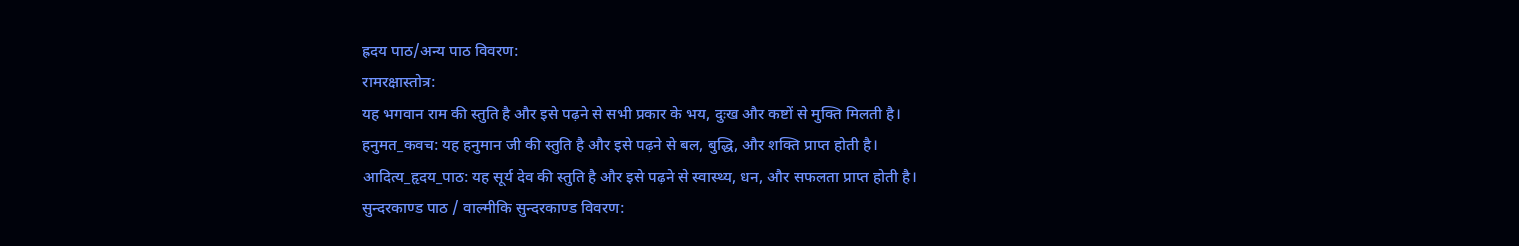ह्रदय पाठ/अन्य पाठ विवरण:
रामरक्षास्तोत्र:
यह भगवान राम की स्तुति है और इसे पढ़ने से सभी प्रकार के भय, दुःख और कष्टों से मुक्ति मिलती है।
हनुमत_कवच: यह हनुमान जी की स्तुति है और इसे पढ़ने से बल, बुद्धि, और शक्ति प्राप्त होती है।
आदित्य_हृदय_पाठ: यह सूर्य देव की स्तुति है और इसे पढ़ने से स्वास्थ्य, धन, और सफलता प्राप्त होती है।
सुन्दरकाण्ड पाठ / वाल्मीकि सुन्दरकाण्ड विवरण: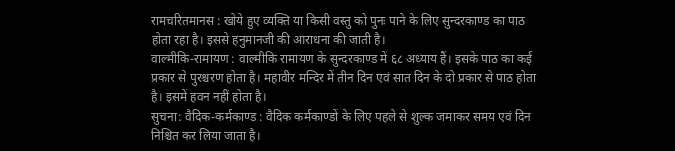रामचरितमानस : खोये हुए व्यक्ति या किसी वस्तु को पुनः पाने के लिए सुन्दरकाण्ड का पाठ होता रहा है। इससे हनुमानजी की आराधना की जाती है।
वाल्मीकि-रामायण : वाल्मीकि रामायण के सुन्दरकाण्ड में ६८ अध्याय हैं। इसके पाठ का कई प्रकार से पुरश्चरण होता है। महावीर मन्दिर में तीन दिन एवं सात दिन के दो प्रकार से पाठ होता है। इसमें हवन नहीं होता है।
सुचना: वैदिक-कर्मकाण्ड : वैदिक कर्मकाण्डों के लिए पहले से शुल्क जमाकर समय एवं दिन निश्चित कर लिया जाता है।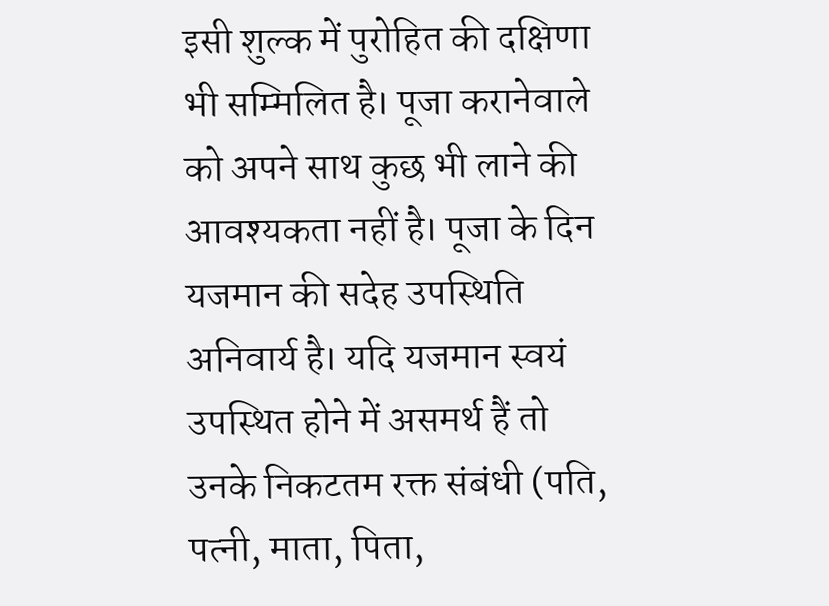इसी शुल्क में पुरोहित की दक्षिणा भी सम्मिलित है। पूजा करानेवाले को अपने साथ कुछ भी लाने की आवश्यकता नहीं है। पूजा के दिन यजमान की सदेह उपस्थिति अनिवार्य है। यदि यजमान स्वयं उपस्थित होने में असमर्थ हैं तो उनके निकटतम रक्त संबंधी (पति, पत्नी, माता, पिता,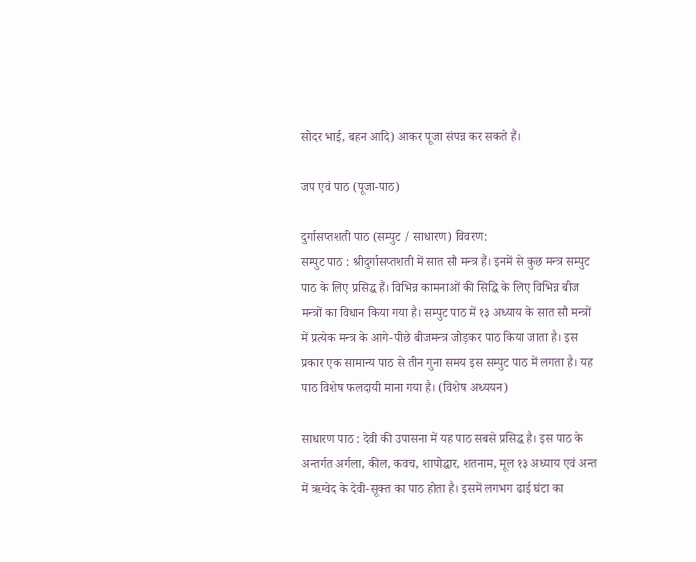सोदर भाई, बहन आदि) आकर पूजा संपन्न कर सकते हैं।

जप एवं पाठ (पूजा-पाठ)

दुर्गासप्तशती पाठ (सम्पुट / साधारण) विवरण:
सम्पुट पाठ : श्रीदुर्गासप्तशती में सात सौ मन्त्र हैं। इनमें से कुछ मन्त्र सम्पुट पाठ के लिए प्रसिद्ध हैं। विभिन्न कामनाओं की सिद्धि के लिए विभिन्न बीज मन्त्रों का विधान किया गया है। सम्पुट पाठ में १३ अध्याय के सात सौ मन्त्रों में प्रत्येक मन्त्र के आगे-पीछे बीजमन्त्र जोड़कर पाठ किया जाता है। इस प्रकार एक सामान्य पाठ से तीन गुना समय इस सम्पुट पाठ में लगता है। यह पाठ विशेष फलदायी माना गया है। (विशेष अध्ययन)

साधारण पाठ : देवी की उपासना में यह पाठ सबसे प्रसिद्ध है। इस पाठ के अन्तर्गत अर्गला, कील, कवच, शापोद्धार, शतनाम, मूल १३ अध्याय एवं अन्त में ऋग्वेद के देवी-सूक्त का पाठ होता है। इसमें लगभग ढाई घंटा का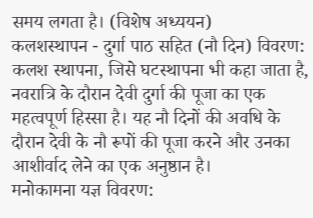समय लगता है। (विशेष अध्ययन)
कलशस्थापन - दुर्गा पाठ सहित (नौ दिन) विवरण: कलश स्थापना, जिसे घटस्थापना भी कहा जाता है, नवरात्रि के दौरान देवी दुर्गा की पूजा का एक महत्वपूर्ण हिस्सा है। यह नौ दिनों की अवधि के दौरान देवी के नौ रूपों की पूजा करने और उनका आशीर्वाद लेने का एक अनुष्ठान है।
मनोकामना यज्ञ विवरण: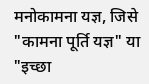मनोकामना यज्ञ, जिसे "कामना पूर्ति यज्ञ" या "इच्छा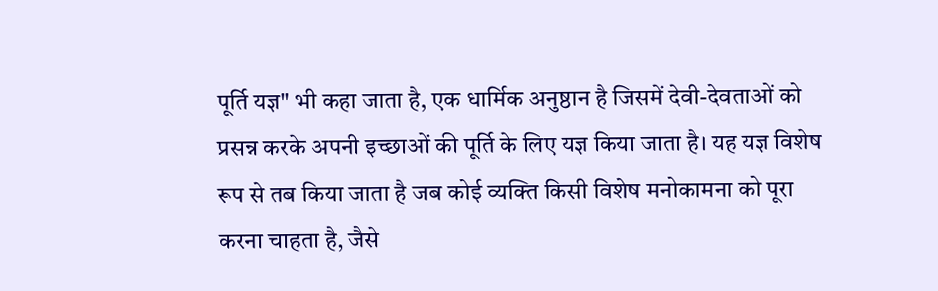पूर्ति यज्ञ" भी कहा जाता है, एक धार्मिक अनुष्ठान है जिसमें देवी-देवताओं को प्रसन्न करके अपनी इच्छाओं की पूर्ति के लिए यज्ञ किया जाता है। यह यज्ञ विशेष रूप से तब किया जाता है जब कोई व्यक्ति किसी विशेष मनोकामना को पूरा करना चाहता है, जैसे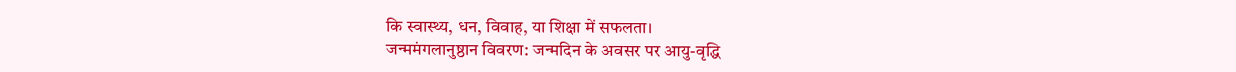कि स्वास्थ्य, धन, विवाह, या शिक्षा में सफलता।
जन्ममंगलानुष्ठान विवरण: जन्मदिन के अवसर पर आयु-वृद्धि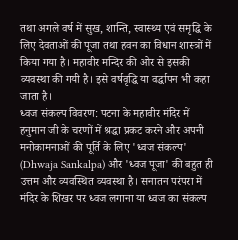तथा अगले वर्ष में सुख, शान्ति, स्वास्थ्य एवं समृद्धि के लिए देवताओं की पूजा तथा हवन का विधान शास्त्रों में किया गया है। महावीर मन्दिर की ओर से इसकी व्यवस्था की गयी है। इसे वर्षवृद्धि या वर्द्धापन भी कहा जाता है।
ध्वज संकल्प विवरण: पटना के महावीर मंदिर में हनुमान जी के चरणों में श्रद्धा प्रकट करने और अपनी मनोकामनाओं की पूर्ति के लिए 'ध्वज संकल्प' (Dhwaja Sankalpa) और 'ध्वज पूजा' की बहुत ही उत्तम और व्यवस्थित व्यवस्था है। सनातन परंपरा में मंदिर के शिखर पर ध्वज लगाना या ध्वज का संकल्प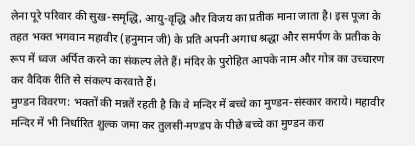लेना पूरे परिवार की सुख-समृद्धि, आयु-वृद्धि और विजय का प्रतीक माना जाता है। इस पूजा के तहत भक्त भगवान महावीर (हनुमान जी) के प्रति अपनी अगाध श्रद्धा और समर्पण के प्रतीक के रूप में ध्वज अर्पित करने का संकल्प लेते हैं। मंदिर के पुरोहित आपके नाम और गोत्र का उच्चारण कर वैदिक रीति से संकल्प करवाते हैं।
मुण्डन विवरण: भक्तों की मन्नतें रहती है कि वे मन्दिर में बच्चे का मुण्डन-संस्कार कराये। महावीर मन्दिर में भी निर्धारित शुल्क जमा कर तुलसी-मण्डप के पीछे बच्चे का मुण्डन करा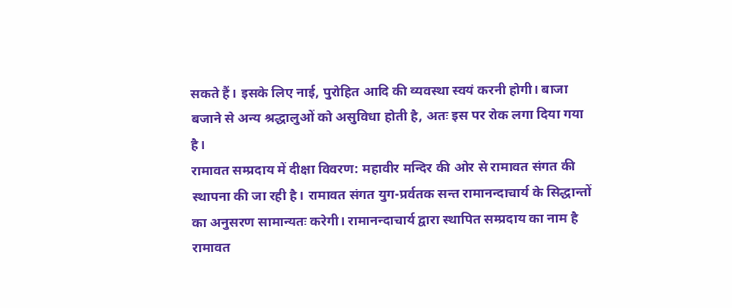सकते हैं। इसके लिए नाई, पुरोहित आदि की व्यवस्था स्वयं करनी होगी। बाजा बजाने से अन्य श्रद्धालुओं को असुविधा होती है, अतः इस पर रोक लगा दिया गया है।
रामावत सम्प्रदाय में दीक्षा विवरण: महावीर मन्दिर की ओर से रामावत संगत की स्थापना की जा रही है। रामावत संगत युग-प्रर्वतक सन्त रामानन्दाचार्य के सिद्धान्तों का अनुसरण सामान्यतः करेगी। रामानन्दाचार्य द्वारा स्थापित सम्प्रदाय का नाम है रामावत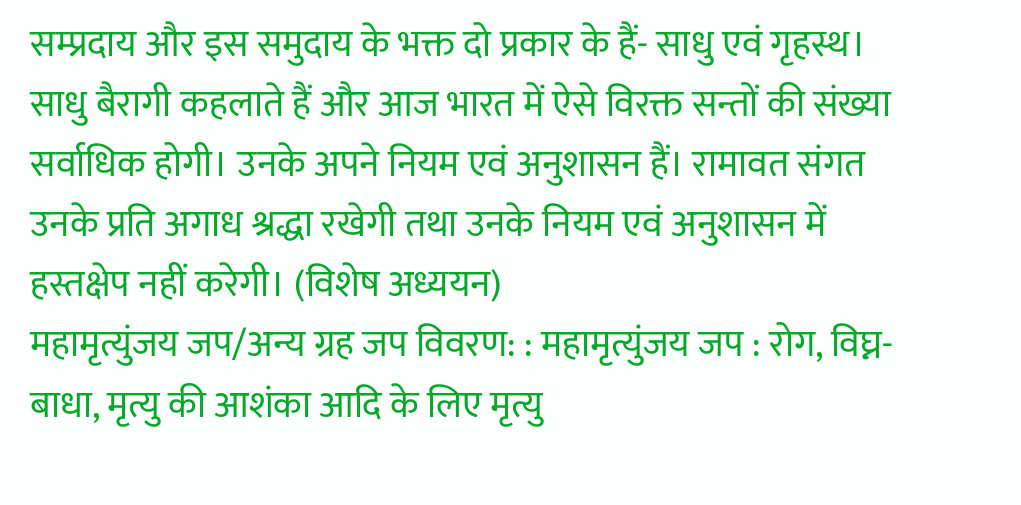सम्प्रदाय और इस समुदाय के भक्त दो प्रकार के हैं- साधु एवं गृहस्थ। साधु बैरागी कहलाते हैं और आज भारत में ऐसे विरक्त सन्तों की संख्या सर्वाधिक होगी। उनके अपने नियम एवं अनुशासन हैं। रामावत संगत उनके प्रति अगाध श्रद्धा रखेगी तथा उनके नियम एवं अनुशासन में हस्तक्षेप नहीं करेगी। (विशेष अध्ययन)
महामृत्युंजय जप/अन्य ग्रह जप विवरण: : महामृत्युंजय जप : रोग, विघ्न-बाधा, मृत्यु की आशंका आदि के लिए मृत्यु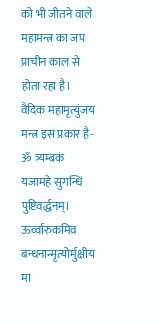को भी जीतने वाले महामन्त्र का जप प्राचीन काल से होता रहा है। वैदिक महामृत्युंजय मन्त्र इस प्रकार है-
ॐ त्र्यम्बकं यजामहे सुगन्धिं पुष्टिवर्द्धनम्‌।
ऊर्व्वारुकमिव बन्धनान्मृत्योर्मुक्षीय मा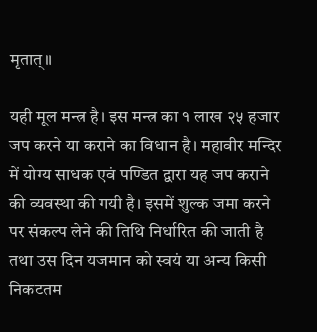मृतात्‌॥

यही मूल मन्त्र है। इस मन्त्र का १ लाख २५ हजार जप करने या कराने का विधान है। महावीर मन्दिर में योग्य साधक एवं पण्डित द्वारा यह जप कराने की व्यवस्था की गयी है। इसमें शुल्क जमा करने पर संकल्प लेने की तिथि निर्धारित की जाती है तथा उस दिन यजमान को स्वयं या अन्य किसी निकटतम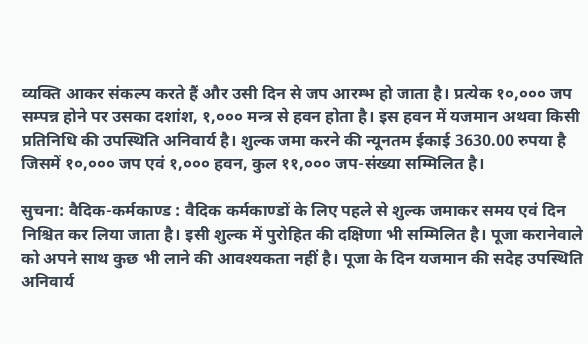व्यक्ति आकर संकल्प करते हैं और उसी दिन से जप आरम्भ हो जाता है। प्रत्येक १०,००० जप सम्पन्न होने पर उसका दशांश, १,००० मन्त्र से हवन होता है। इस हवन में यजमान अथवा किसी प्रतिनिधि की उपस्थिति अनिवार्य है। शुल्क जमा करने की न्यूनतम ईकाई 3630.00 रुपया है जिसमें १०,००० जप एवं १,००० हवन, कुल ११,००० जप-संख्या सम्मिलित है।

सुचना: वैदिक-कर्मकाण्ड : वैदिक कर्मकाण्डों के लिए पहले से शुल्क जमाकर समय एवं दिन निश्चित कर लिया जाता है। इसी शुल्क में पुरोहित की दक्षिणा भी सम्मिलित है। पूजा करानेवाले को अपने साथ कुछ भी लाने की आवश्यकता नहीं है। पूजा के दिन यजमान की सदेह उपस्थिति अनिवार्य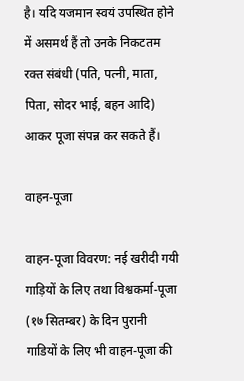है। यदि यजमान स्वयं उपस्थित होने में असमर्थ हैं तो उनके निकटतम रक्त संबंधी (पति, पत्नी, माता, पिता, सोदर भाई, बहन आदि) आकर पूजा संपन्न कर सकते हैं।

वाहन-पूजा

वाहन-पूजा विवरण: नई खरीदी गयी गाड़ियों के लिए तथा विश्वकर्मा-पूजा (१७ सितम्बर) के दिन पुरानी गाडियों के लिए भी वाहन-पूजा की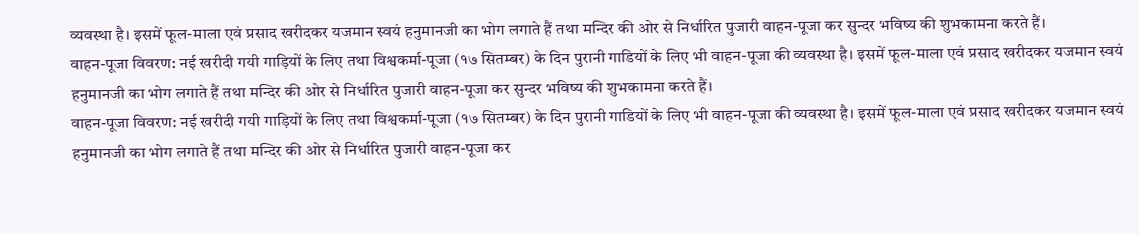व्यवस्था है। इसमें फूल-माला एवं प्रसाद खरीदकर यजमान स्वयं हनुमानजी का भोग लगाते हैं तथा मन्दिर की ओर से निर्धारित पुजारी वाहन-पूजा कर सुन्दर भविष्य की शुभकामना करते हैं।
वाहन-पूजा विवरण: नई खरीदी गयी गाड़ियों के लिए तथा विश्वकर्मा-पूजा (१७ सितम्बर) के दिन पुरानी गाडियों के लिए भी वाहन-पूजा की व्यवस्था है। इसमें फूल-माला एवं प्रसाद खरीदकर यजमान स्वयं हनुमानजी का भोग लगाते हैं तथा मन्दिर की ओर से निर्धारित पुजारी वाहन-पूजा कर सुन्दर भविष्य की शुभकामना करते हैं।
वाहन-पूजा विवरण: नई खरीदी गयी गाड़ियों के लिए तथा विश्वकर्मा-पूजा (१७ सितम्बर) के दिन पुरानी गाडियों के लिए भी वाहन-पूजा की व्यवस्था है। इसमें फूल-माला एवं प्रसाद खरीदकर यजमान स्वयं हनुमानजी का भोग लगाते हैं तथा मन्दिर की ओर से निर्धारित पुजारी वाहन-पूजा कर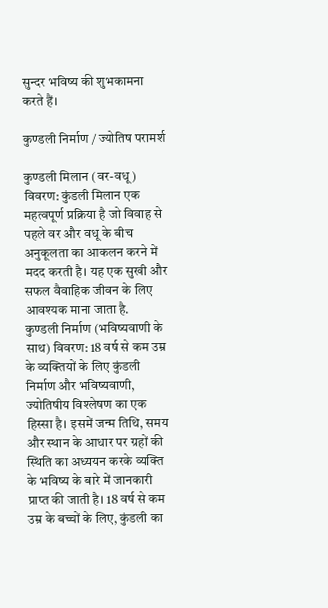सुन्दर भविष्य की शुभकामना करते हैं।

कुण्डली निर्माण / ज्योतिष परामर्श

कुण्डली मिलान (वर-वधू) विवरण: कुंडली मिलान एक महत्वपूर्ण प्रक्रिया है जो विवाह से पहले वर और वधू के बीच अनुकूलता का आकलन करने में मदद करती है। यह एक सुखी और सफल वैवाहिक जीवन के लिए आवश्यक माना जाता है.
कुण्डली निर्माण (भविष्यवाणी के साथ) विवरण: 18 वर्ष से कम उम्र के व्यक्तियों के लिए कुंडली निर्माण और भविष्यवाणी, ज्योतिषीय विश्लेषण का एक हिस्सा है। इसमें जन्म तिथि, समय और स्थान के आधार पर ग्रहों की स्थिति का अध्ययन करके व्यक्ति के भविष्य के बारे में जानकारी प्राप्त की जाती है। 18 वर्ष से कम उम्र के बच्चों के लिए, कुंडली का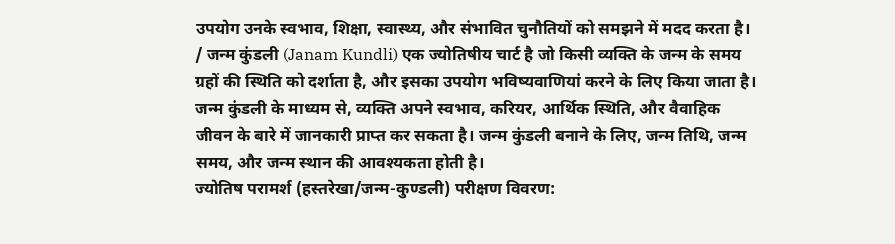उपयोग उनके स्वभाव, शिक्षा, स्वास्थ्य, और संभावित चुनौतियों को समझने में मदद करता है। / जन्म कुंडली (Janam Kundli) एक ज्योतिषीय चार्ट है जो किसी व्यक्ति के जन्म के समय ग्रहों की स्थिति को दर्शाता है, और इसका उपयोग भविष्यवाणियां करने के लिए किया जाता है। जन्म कुंडली के माध्यम से, व्यक्ति अपने स्वभाव, करियर, आर्थिक स्थिति, और वैवाहिक जीवन के बारे में जानकारी प्राप्त कर सकता है। जन्म कुंडली बनाने के लिए, जन्म तिथि, जन्म समय, और जन्म स्थान की आवश्यकता होती है।
ज्योतिष परामर्श (हस्तरेखा/जन्म-कुण्डली) परीक्षण विवरण: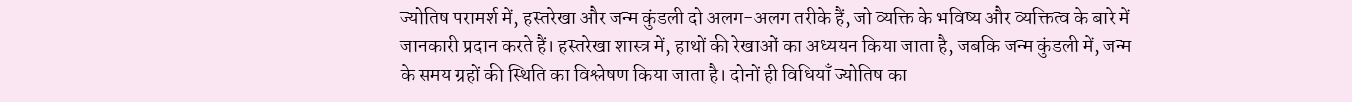ज्योतिष परामर्श में, हस्तरेखा और जन्म कुंडली दो अलग-अलग तरीके हैं, जो व्यक्ति के भविष्य और व्यक्तित्व के बारे में जानकारी प्रदान करते हैं। हस्तरेखा शास्त्र में, हाथों की रेखाओं का अध्ययन किया जाता है, जबकि जन्म कुंडली में, जन्म के समय ग्रहों की स्थिति का विश्लेषण किया जाता है। दोनों ही विधियाँ ज्योतिष का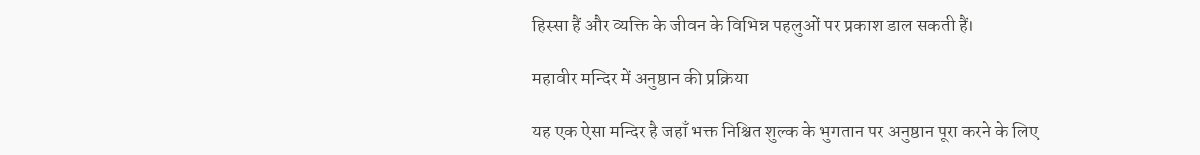हिस्सा हैं और व्यक्ति के जीवन के विभिन्न पहलुओं पर प्रकाश डाल सकती हैं।

महावीर मन्दिर में अनुष्ठान की प्रक्रिया

यह एक ऐसा मन्दिर है जहाँ भक्त निश्चित शुल्क के भुगतान पर अनुष्ठान पूरा करने के लिए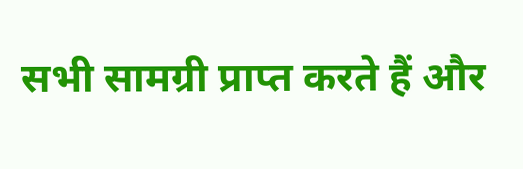सभी सामग्री प्राप्त करते हैं और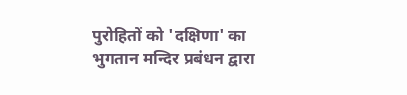पुरोहितों को 'दक्षिणा' का भुगतान मन्दिर प्रबंधन द्वारा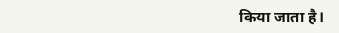किया जाता है।